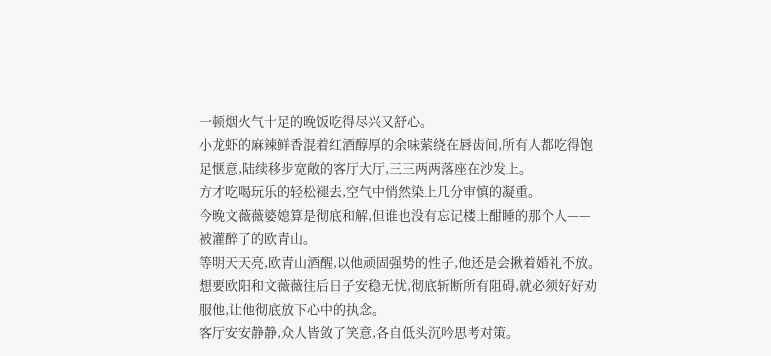一顿烟火气十足的晚饭吃得尽兴又舒心。
小龙虾的麻辣鲜香混着红酒醇厚的余味萦绕在唇齿间,所有人都吃得饱足惬意,陆续移步宽敞的客厅大厅,三三两两落座在沙发上。
方才吃喝玩乐的轻松褪去,空气中悄然染上几分审慎的凝重。
今晚文薇薇婆媳算是彻底和解,但谁也没有忘记楼上酣睡的那个人——被灌醉了的欧青山。
等明天天亮,欧青山酒醒,以他顽固强势的性子,他还是会揪着婚礼不放。
想要欧阳和文薇薇往后日子安稳无忧,彻底斩断所有阻碍,就必须好好劝服他,让他彻底放下心中的执念。
客厅安安静静,众人皆敛了笑意,各自低头沉吟思考对策。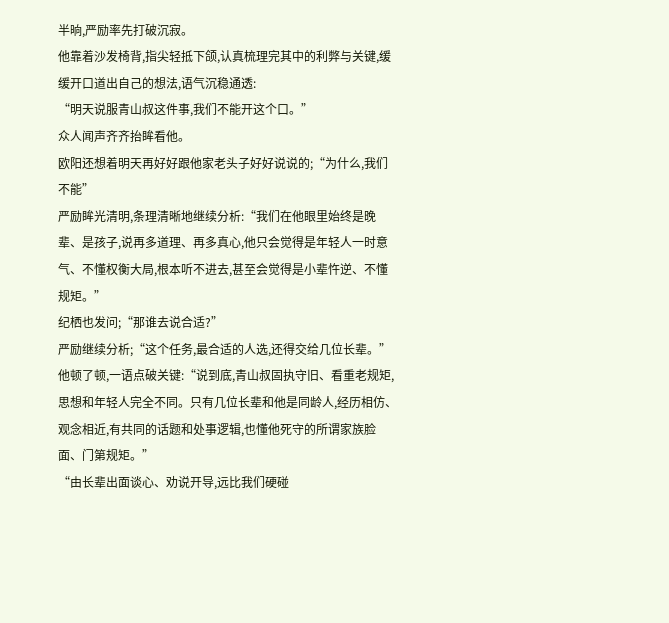半晌,严励率先打破沉寂。
他靠着沙发椅背,指尖轻抵下颌,认真梳理完其中的利弊与关键,缓缓开口道出自己的想法,语气沉稳通透:
“明天说服青山叔这件事,我们不能开这个口。”
众人闻声齐齐抬眸看他。
欧阳还想着明天再好好跟他家老头子好好说说的;“为什么,我们不能”
严励眸光清明,条理清晰地继续分析:“我们在他眼里始终是晚辈、是孩子,说再多道理、再多真心,他只会觉得是年轻人一时意气、不懂权衡大局,根本听不进去,甚至会觉得是小辈忤逆、不懂规矩。”
纪栖也发问;“那谁去说合适?”
严励继续分析;“这个任务,最合适的人选,还得交给几位长辈。”
他顿了顿,一语点破关键:“说到底,青山叔固执守旧、看重老规矩,思想和年轻人完全不同。只有几位长辈和他是同龄人,经历相仿、观念相近,有共同的话题和处事逻辑,也懂他死守的所谓家族脸面、门第规矩。”
“由长辈出面谈心、劝说开导,远比我们硬碰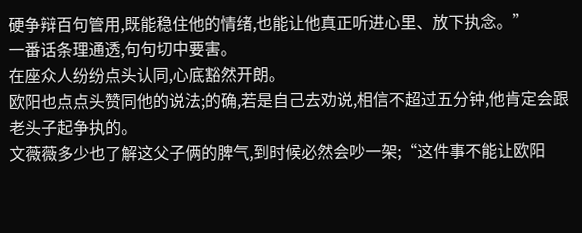硬争辩百句管用,既能稳住他的情绪,也能让他真正听进心里、放下执念。”
一番话条理通透,句句切中要害。
在座众人纷纷点头认同,心底豁然开朗。
欧阳也点点头赞同他的说法;的确,若是自己去劝说,相信不超过五分钟,他肯定会跟老头子起争执的。
文薇薇多少也了解这父子俩的脾气,到时候必然会吵一架;“这件事不能让欧阳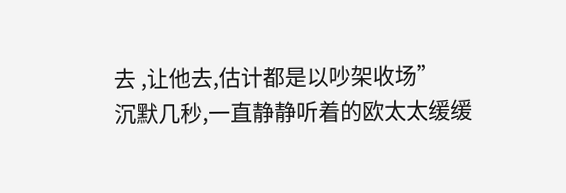去 ,让他去,估计都是以吵架收场”
沉默几秒,一直静静听着的欧太太缓缓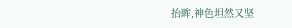抬眸,神色坦然又坚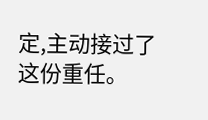定,主动接过了这份重任。